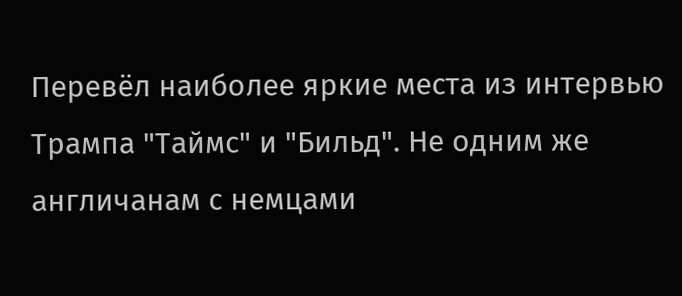Перевёл наиболее яркие места из интервью Трампа "Таймс" и "Бильд". Не одним же англичанам с немцами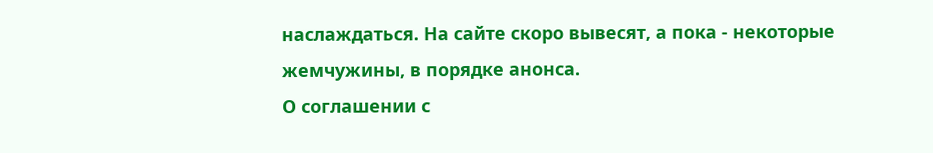наслаждаться. На сайте скоро вывесят, а пока - некоторые жемчужины, в порядке анонса.
О соглашении с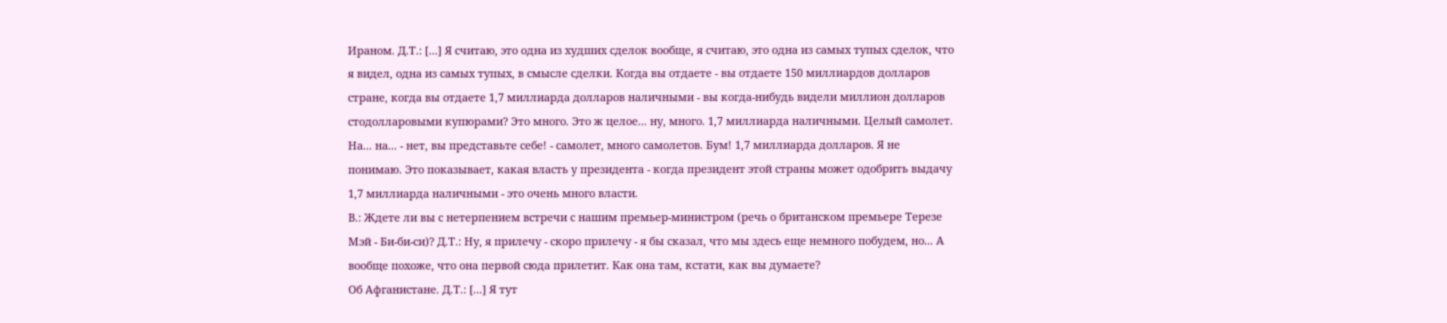Ираном. Д.Т.: [...] Я считаю, это одна из худших сделок вообще, я считаю, это одна из самых тупых сделок, что я видел, одна из самых тупых, в смысле сделки. Когда вы отдаете - вы отдаете 150 миллиардов долларов стране, когда вы отдаете 1,7 миллиарда долларов наличными - вы когда-нибудь видели миллион долларов стодолларовыми купюрами? Это много. Это ж целое... ну, много. 1,7 миллиарда наличными. Целый самолет. На... на... - нет, вы представьте себе! - самолет, много самолетов. Бум! 1,7 миллиарда долларов. Я не понимаю. Это показывает, какая власть у президента - когда президент этой страны может одобрить выдачу 1,7 миллиарда наличными - это очень много власти.
В.: Ждете ли вы с нетерпением встречи с нашим премьер-министром (речь о британском премьере Терезе Мэй - Би-би-си)? Д.Т.: Ну, я прилечу - скоро прилечу - я бы сказал, что мы здесь еще немного побудем, но... А вообще похоже, что она первой сюда прилетит. Как она там, кстати, как вы думаете?
Об Афганистане. Д.Т.: [...] Я тут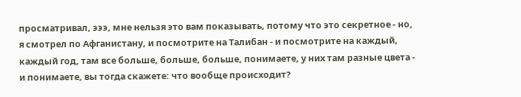просматривал, эээ, мне нельзя это вам показывать, потому что это секретное - но, я смотрел по Афганистану, и посмотрите на Талибан - и посмотрите на каждый, каждый год, там все больше, больше, больше, понимаете, у них там разные цвета - и понимаете, вы тогда скажете: что вообще происходит?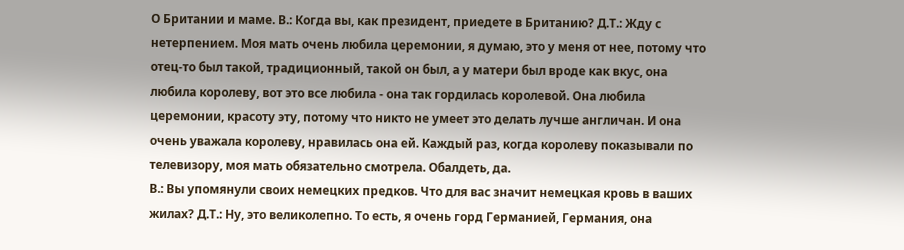О Британии и маме. В.: Когда вы, как президент, приедете в Британию? Д.Т.: Жду с нетерпением. Моя мать очень любила церемонии, я думаю, это у меня от нее, потому что отец-то был такой, традиционный, такой он был, а у матери был вроде как вкус, она любила королеву, вот это все любила - она так гордилась королевой. Она любила церемонии, красоту эту, потому что никто не умеет это делать лучше англичан. И она очень уважала королеву, нравилась она ей. Каждый раз, когда королеву показывали по телевизору, моя мать обязательно смотрела. Обалдеть, да.
В.: Вы упомянули своих немецких предков. Что для вас значит немецкая кровь в ваших жилах? Д.Т.: Ну, это великолепно. То есть, я очень горд Германией, Германия, она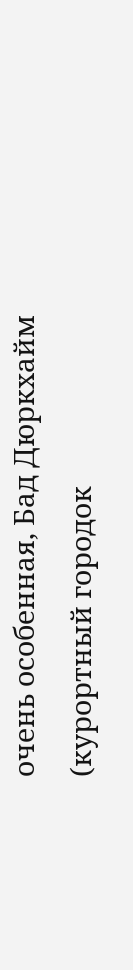очень особенная, Бад Дюркхайм (курортный городок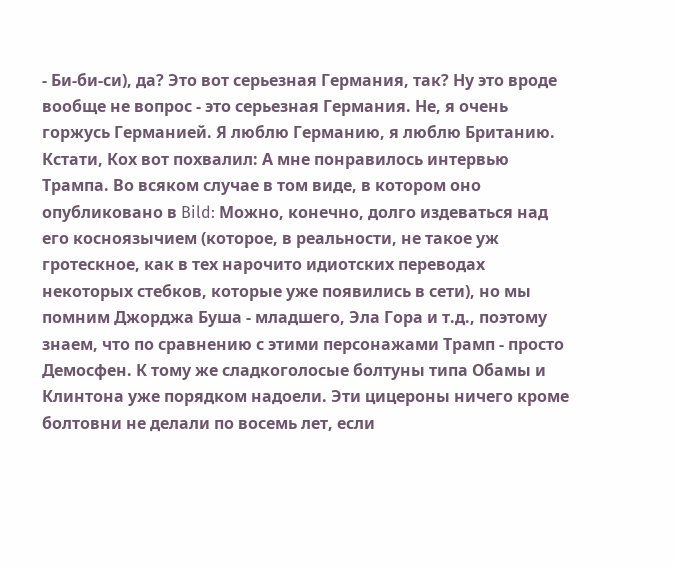- Би-би-си), да? Это вот серьезная Германия, так? Ну это вроде вообще не вопрос - это серьезная Германия. Не, я очень горжусь Германией. Я люблю Германию, я люблю Британию.
Кстати, Кох вот похвалил: А мне понравилось интервью Трампа. Во всяком случае в том виде, в котором оно опубликовано в Bild: Можно, конечно, долго издеваться над его косноязычием (которое, в реальности, не такое уж гротескное, как в тех нарочито идиотских переводах некоторых стебков, которые уже появились в сети), но мы помним Джорджа Буша - младшего, Эла Гора и т.д., поэтому знаем, что по сравнению с этими персонажами Трамп - просто Демосфен. К тому же сладкоголосые болтуны типа Обамы и Клинтона уже порядком надоели. Эти цицероны ничего кроме болтовни не делали по восемь лет, если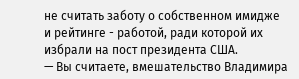не считать заботу о собственном имидже и рейтинге - работой, ради которой их избрали на пост президента США.
— Вы считаете, вмешательство Владимира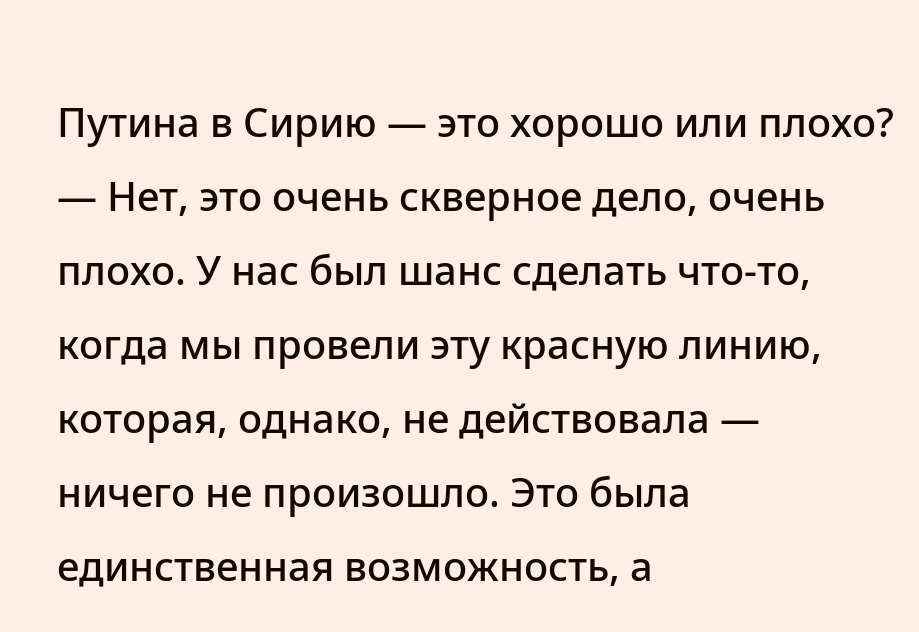Путина в Сирию — это хорошо или плохо? — Нет, это очень скверное дело, очень плохо. У нас был шанс сделать что-то, когда мы провели эту красную линию, которая, однако, не действовала — ничего не произошло. Это была единственная возможность, а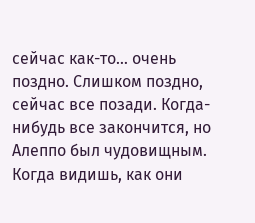сейчас как-то… очень поздно. Слишком поздно, сейчас все позади. Когда-нибудь все закончится, но Алеппо был чудовищным. Когда видишь, как они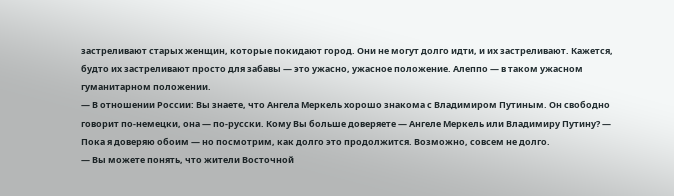застреливают старых женщин, которые покидают город. Они не могут долго идти, и их застреливают. Кажется, будто их застреливают просто для забавы — это ужасно, ужасное положение. Алеппо — в таком ужасном гуманитарном положении.
— В отношении России: Вы знаете, что Ангела Меркель хорошо знакома с Владимиром Путиным. Он свободно говорит по-немецки, она — по-русски. Кому Вы больше доверяете — Ангеле Меркель или Владимиру Путину? — Пока я доверяю обоим — но посмотрим, как долго это продолжится. Возможно, совсем не долго.
— Вы можете понять, что жители Восточной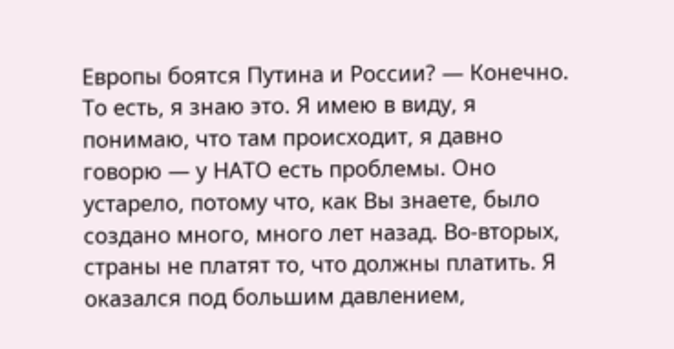Европы боятся Путина и России? — Конечно. То есть, я знаю это. Я имею в виду, я понимаю, что там происходит, я давно говорю — у НАТО есть проблемы. Оно устарело, потому что, как Вы знаете, было создано много, много лет назад. Во-вторых, страны не платят то, что должны платить. Я оказался под большим давлением,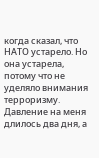когда сказал, что НАТО устарело. Но она устарела, потому что не уделяло внимания терроризму. Давление на меня длилось два дня, а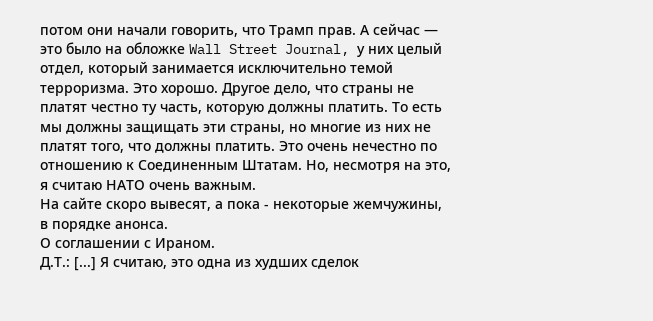потом они начали говорить, что Трамп прав. А сейчас — это было на обложке Wall Street Journal, у них целый отдел, который занимается исключительно темой терроризма. Это хорошо. Другое дело, что страны не платят честно ту часть, которую должны платить. То есть мы должны защищать эти страны, но многие из них не платят того, что должны платить. Это очень нечестно по отношению к Соединенным Штатам. Но, несмотря на это, я считаю НАТО очень важным.
На сайте скоро вывесят, а пока - некоторые жемчужины, в порядке анонса.
О соглашении с Ираном.
Д.Т.: [...] Я считаю, это одна из худших сделок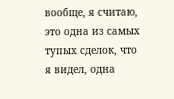вообще, я считаю, это одна из самых тупых сделок, что я видел, одна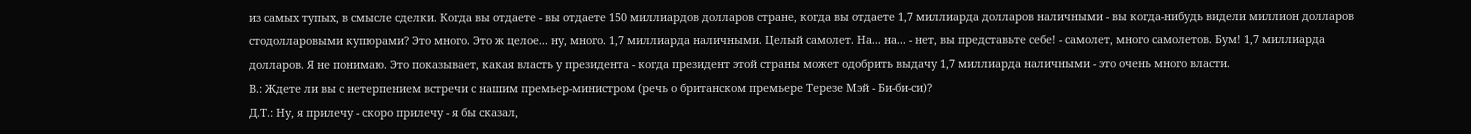из самых тупых, в смысле сделки. Когда вы отдаете - вы отдаете 150 миллиардов долларов стране, когда вы отдаете 1,7 миллиарда долларов наличными - вы когда-нибудь видели миллион долларов стодолларовыми купюрами? Это много. Это ж целое... ну, много. 1,7 миллиарда наличными. Целый самолет. На... на... - нет, вы представьте себе! - самолет, много самолетов. Бум! 1,7 миллиарда долларов. Я не понимаю. Это показывает, какая власть у президента - когда президент этой страны может одобрить выдачу 1,7 миллиарда наличными - это очень много власти.
В.: Ждете ли вы с нетерпением встречи с нашим премьер-министром (речь о британском премьере Терезе Мэй - Би-би-си)?
Д.Т.: Ну, я прилечу - скоро прилечу - я бы сказал,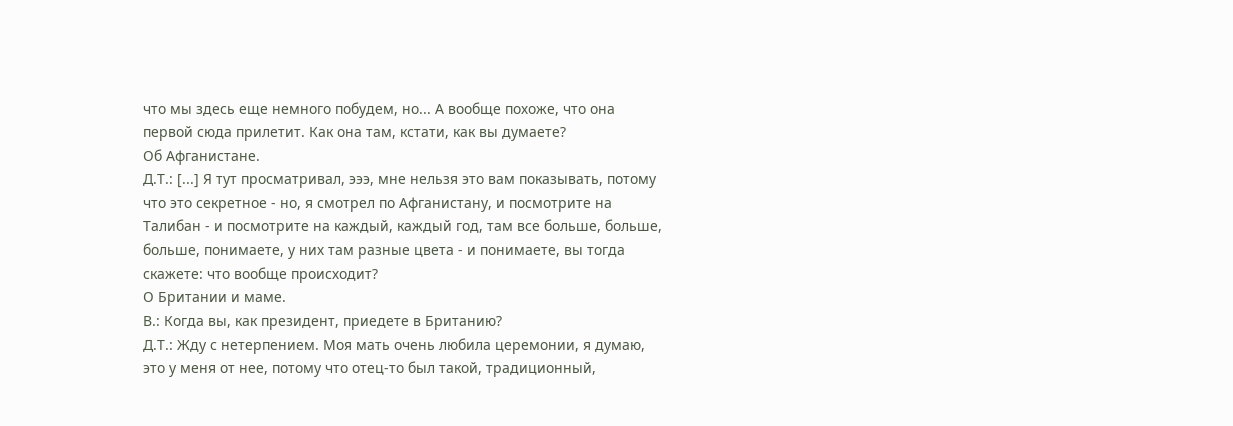что мы здесь еще немного побудем, но... А вообще похоже, что она первой сюда прилетит. Как она там, кстати, как вы думаете?
Об Афганистане.
Д.Т.: [...] Я тут просматривал, эээ, мне нельзя это вам показывать, потому что это секретное - но, я смотрел по Афганистану, и посмотрите на Талибан - и посмотрите на каждый, каждый год, там все больше, больше, больше, понимаете, у них там разные цвета - и понимаете, вы тогда скажете: что вообще происходит?
О Британии и маме.
В.: Когда вы, как президент, приедете в Британию?
Д.Т.: Жду с нетерпением. Моя мать очень любила церемонии, я думаю, это у меня от нее, потому что отец-то был такой, традиционный,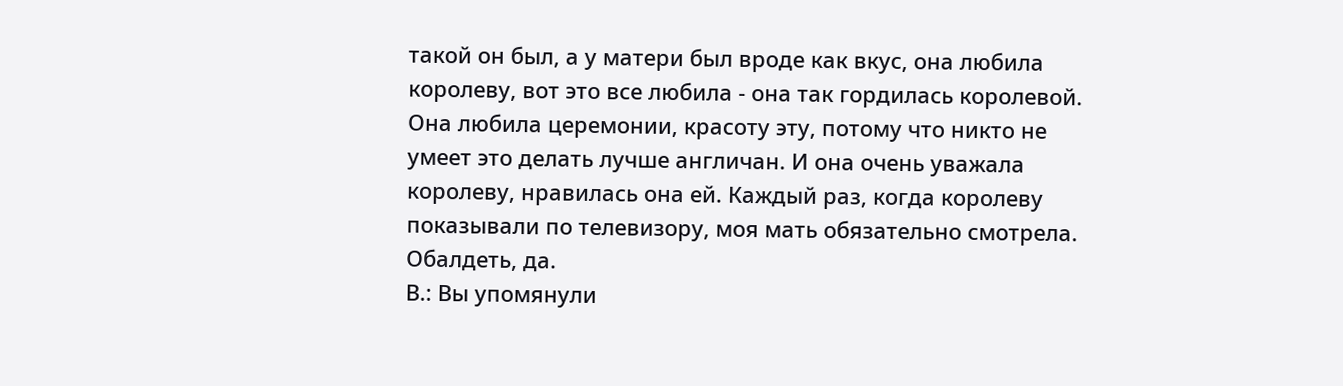такой он был, а у матери был вроде как вкус, она любила королеву, вот это все любила - она так гордилась королевой. Она любила церемонии, красоту эту, потому что никто не умеет это делать лучше англичан. И она очень уважала королеву, нравилась она ей. Каждый раз, когда королеву показывали по телевизору, моя мать обязательно смотрела. Обалдеть, да.
В.: Вы упомянули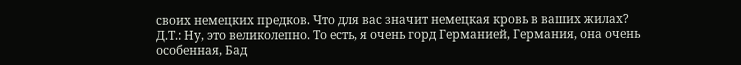своих немецких предков. Что для вас значит немецкая кровь в ваших жилах?
Д.Т.: Ну, это великолепно. То есть, я очень горд Германией, Германия, она очень особенная, Бад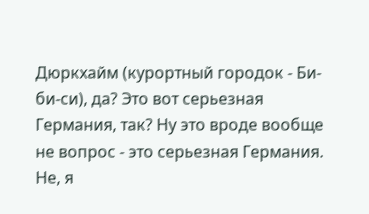Дюркхайм (курортный городок - Би-би-си), да? Это вот серьезная Германия, так? Ну это вроде вообще не вопрос - это серьезная Германия. Не, я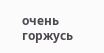очень горжусь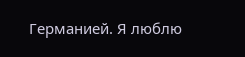Германией. Я люблю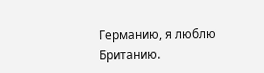Германию, я люблю Британию.